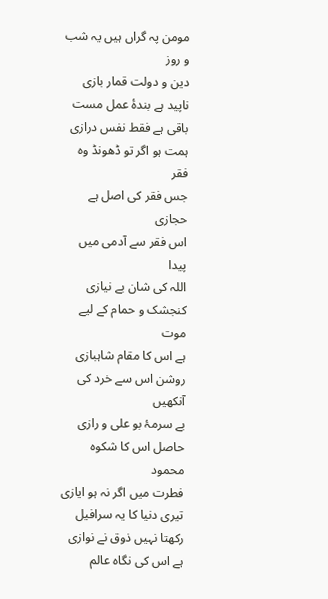مومن پہ گراں ہیں یہ شب و روز
دین و دولت قمار بازی
ناپید ہے بندۂ عمل مست
باقی ہے فقط نفس درازی
ہمت ہو اگر تو ڈھونڈ وہ فقر
جس فقر کی اصل ہے حجازی
اس فقر سے آدمی میں پیدا
اللہ کی شان بے نیازی
کنجشک و حمام کے لیے موت
ہے اس کا مقام شاہبازی
روشن اس سے خرد کی آنکھیں
بے سرمۂ بو علی و رازی
حاصل اس کا شکوہ محمود
فطرت میں اگر نہ ہو ایازی
تیری دنیا کا یہ سرافیل
رکھتا نہیں ذوق نے نوازی
ہے اس کی نگاہ عالم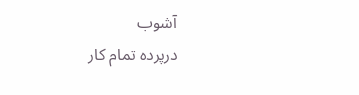آشوب
درپردہ تمام کار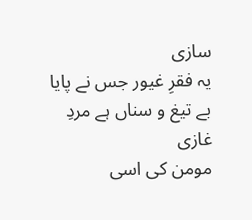سازی
یہ فقرِ غیور جس نے پایا
بے تیغ و سناں ہے مردِ غازی
مومن کی اسی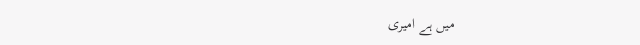میں ہے امیری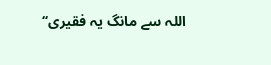اللہ سے مانگ یہ فقیری‘‘